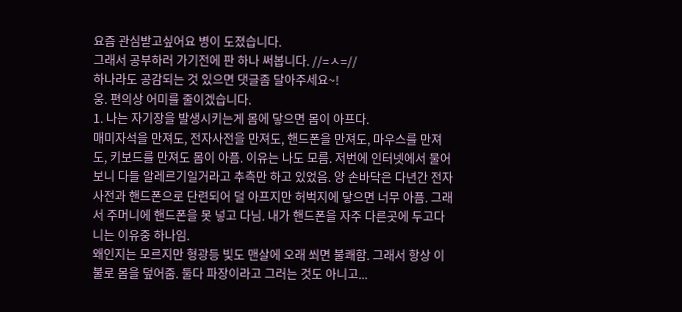요즘 관심받고싶어요 병이 도졌습니다.
그래서 공부하러 가기전에 판 하나 써봅니다. //=ㅅ=//
하나라도 공감되는 것 있으면 댓글좀 달아주세요~!
웅. 편의상 어미를 줄이겠습니다.
1. 나는 자기장을 발생시키는게 몸에 닿으면 몸이 아프다.
매미자석을 만져도, 전자사전을 만져도, 핸드폰을 만져도, 마우스를 만져도, 키보드를 만져도 몸이 아픔. 이유는 나도 모름. 저번에 인터넷에서 물어보니 다들 알레르기일거라고 추측만 하고 있었음. 양 손바닥은 다년간 전자사전과 핸드폰으로 단련되어 덜 아프지만 허벅지에 닿으면 너무 아픔. 그래서 주머니에 핸드폰을 못 넣고 다님. 내가 핸드폰을 자주 다른곳에 두고다니는 이유중 하나임.
왜인지는 모르지만 형광등 빛도 맨살에 오래 쐬면 불쾌함. 그래서 항상 이불로 몸을 덮어줌. 둘다 파장이라고 그러는 것도 아니고...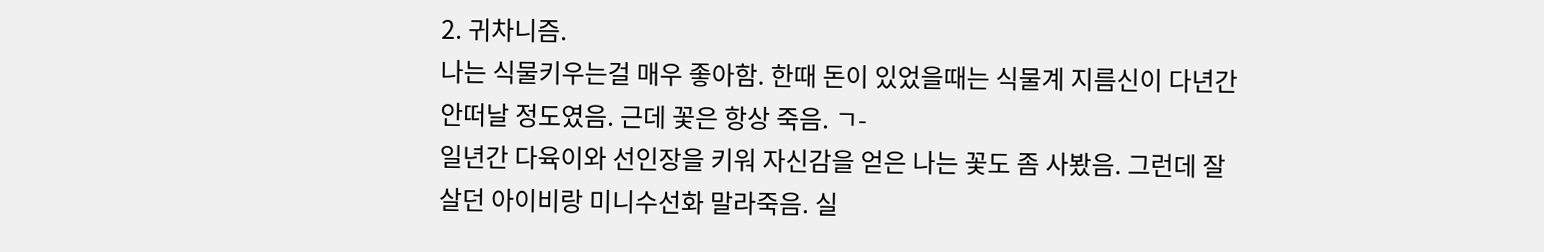2. 귀차니즘.
나는 식물키우는걸 매우 좋아함. 한때 돈이 있었을때는 식물계 지름신이 다년간 안떠날 정도였음. 근데 꽃은 항상 죽음. ㄱ-
일년간 다육이와 선인장을 키워 자신감을 얻은 나는 꽃도 좀 사봤음. 그런데 잘 살던 아이비랑 미니수선화 말라죽음. 실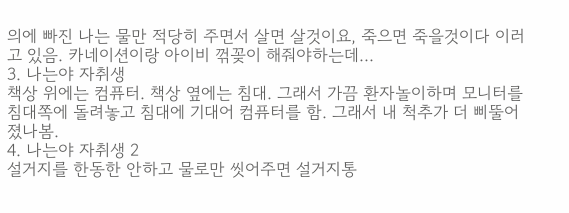의에 빠진 나는 물만 적당히 주면서 살면 살것이요, 죽으면 죽을것이다 이러고 있음. 카네이션이랑 아이비 꺾꽂이 해줘야하는데...
3. 나는야 자취생
책상 위에는 컴퓨터. 책상 옆에는 침대. 그래서 가끔 환자놀이하며 모니터를 침대쪽에 돌려놓고 침대에 기대어 컴퓨터를 함. 그래서 내 척추가 더 삐뚤어졌나봄.
4. 나는야 자취생 2
설거지를 한동한 안하고 물로만 씻어주면 설거지통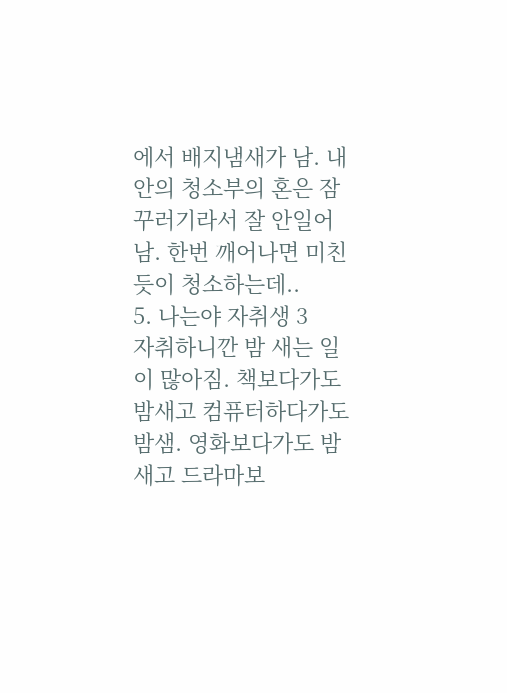에서 배지냄새가 남. 내 안의 청소부의 혼은 잠꾸러기라서 잘 안일어남. 한번 깨어나면 미친듯이 청소하는데..
5. 나는야 자취생 3
자취하니깐 밤 새는 일이 많아짐. 책보다가도 밤새고 컴퓨터하다가도 밤샘. 영화보다가도 밤새고 드라마보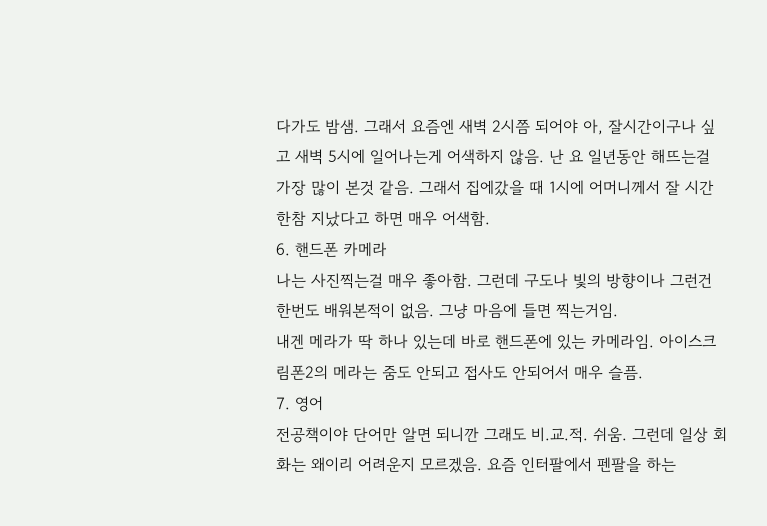다가도 밤샘. 그래서 요즘엔 새벽 2시쯤 되어야 아, 잘시간이구나 싶고 새벽 5시에 일어나는게 어색하지 않음. 난 요 일년동안 해뜨는걸 가장 많이 본것 같음. 그래서 집에갔을 때 1시에 어머니께서 잘 시간 한참 지났다고 하면 매우 어색함.
6. 핸드폰 카메라
나는 사진찍는걸 매우 좋아함. 그런데 구도나 빛의 방향이나 그런건 한번도 배워본적이 없음. 그냥 마음에 들면 찍는거임.
내겐 메라가 딱 하나 있는데 바로 핸드폰에 있는 카메라임. 아이스크림폰2의 메라는 줌도 안되고 접사도 안되어서 매우 슬픔.
7. 영어
전공책이야 단어만 알면 되니깐 그래도 비.교.적. 쉬움. 그런데 일상 회화는 왜이리 어려운지 모르겠음. 요즘 인터팔에서 펜팔을 하는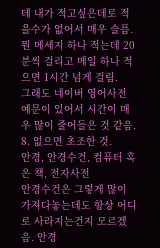데 내가 적고싶은데로 적을수가 없어서 매우 슬픔. 뭔 메세지 하나 적는데 20분씩 걸리고 메일 하나 적으면 1시간 넘게 걸림.
그래도 네이버 영어사전 예문이 있어서 시간이 매우 많이 줄어들은 것 같음.
8. 없으면 초조한 것.
안경, 안경수건, 컴퓨터 혹은 책, 전자사전
안경수건은 그렇게 많이 가져다놓는데도 항상 어디로 사라지는건지 모르겠음. 안경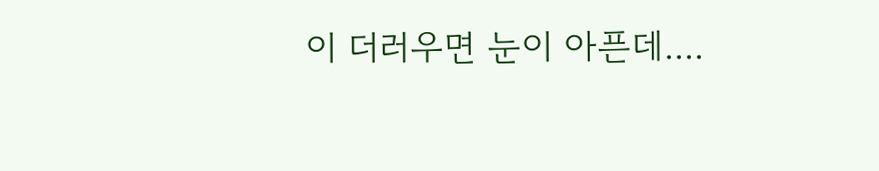이 더러우면 눈이 아픈데....